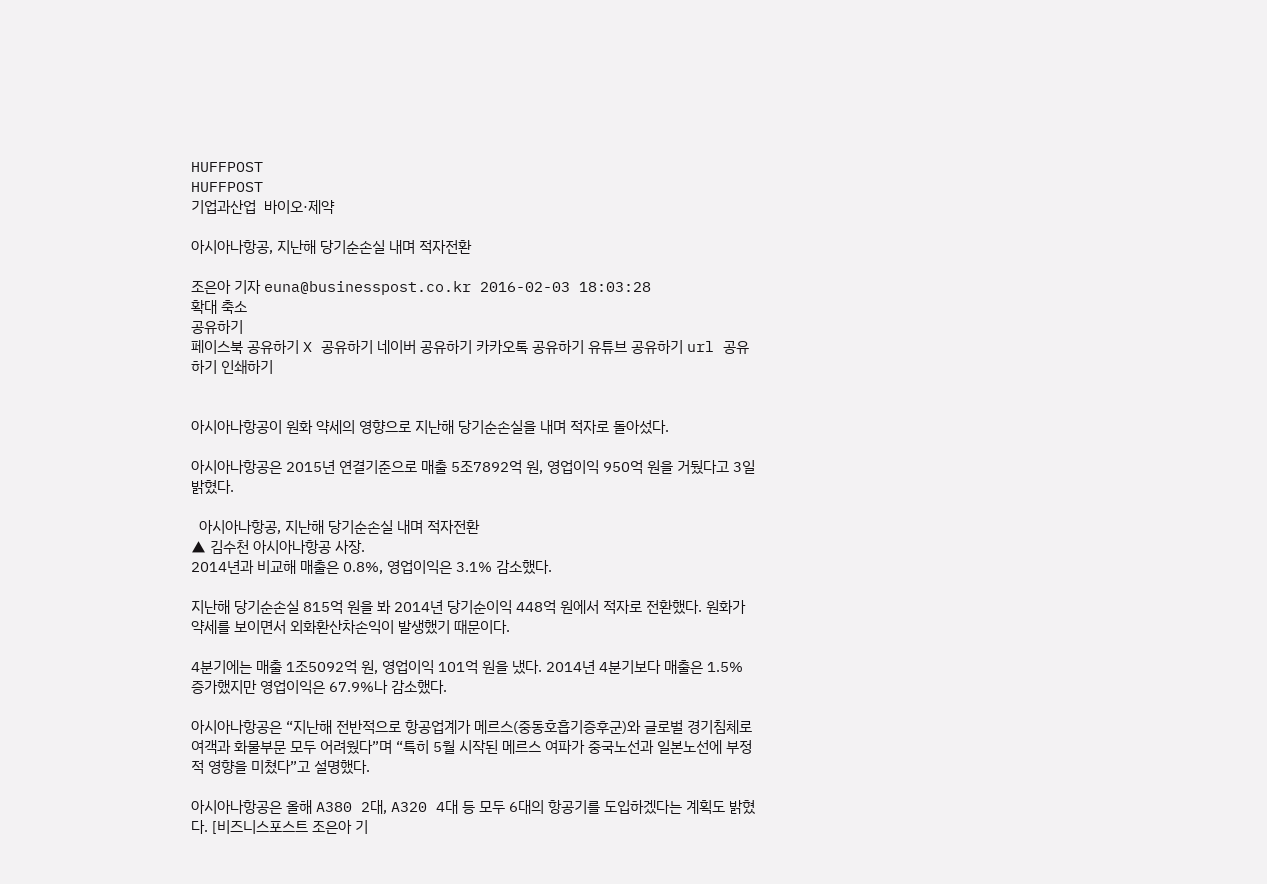HUFFPOST
HUFFPOST
기업과산업  바이오·제약

아시아나항공, 지난해 당기순손실 내며 적자전환

조은아 기자 euna@businesspost.co.kr 2016-02-03 18:03:28
확대 축소
공유하기
페이스북 공유하기 X 공유하기 네이버 공유하기 카카오톡 공유하기 유튜브 공유하기 url 공유하기 인쇄하기


아시아나항공이 원화 약세의 영향으로 지난해 당기순손실을 내며 적자로 돌아섰다.

아시아나항공은 2015년 연결기준으로 매출 5조7892억 원, 영업이익 950억 원을 거뒀다고 3일 밝혔다.

  아시아나항공, 지난해 당기순손실 내며 적자전환
▲ 김수천 아시아나항공 사장.
2014년과 비교해 매출은 0.8%, 영업이익은 3.1% 감소했다.

지난해 당기순손실 815억 원을 봐 2014년 당기순이익 448억 원에서 적자로 전환했다. 원화가 약세를 보이면서 외화환산차손익이 발생했기 때문이다.

4분기에는 매출 1조5092억 원, 영업이익 101억 원을 냈다. 2014년 4분기보다 매출은 1.5% 증가했지만 영업이익은 67.9%나 감소했다.

아시아나항공은 “지난해 전반적으로 항공업계가 메르스(중동호흡기증후군)와 글로벌 경기침체로 여객과 화물부문 모두 어려웠다”며 “특히 5월 시작된 메르스 여파가 중국노선과 일본노선에 부정적 영향을 미쳤다”고 설명했다.

아시아나항공은 올해 A380 2대, A320 4대 등 모두 6대의 항공기를 도입하겠다는 계획도 밝혔다. [비즈니스포스트 조은아 기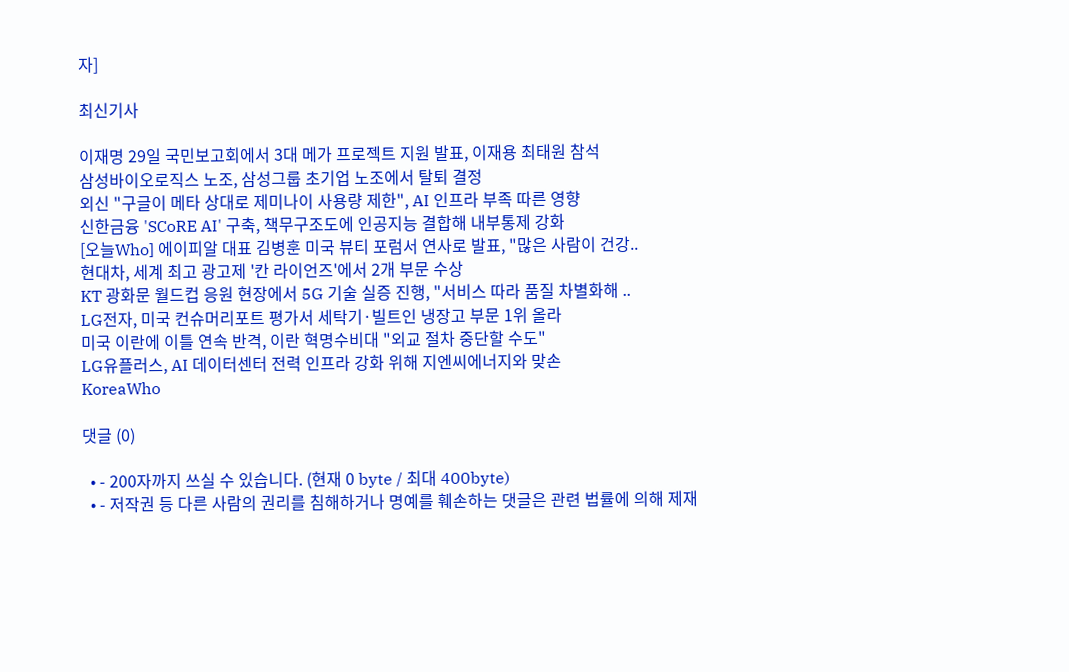자]

최신기사

이재명 29일 국민보고회에서 3대 메가 프로젝트 지원 발표, 이재용 최태원 참석
삼성바이오로직스 노조, 삼성그룹 초기업 노조에서 탈퇴 결정
외신 "구글이 메타 상대로 제미나이 사용량 제한", AI 인프라 부족 따른 영향
신한금융 'SCoRE AI' 구축, 책무구조도에 인공지능 결합해 내부통제 강화
[오늘Who] 에이피알 대표 김병훈 미국 뷰티 포럼서 연사로 발표, "많은 사람이 건강..
현대차, 세계 최고 광고제 '칸 라이언즈'에서 2개 부문 수상
KT 광화문 월드컵 응원 현장에서 5G 기술 실증 진행, "서비스 따라 품질 차별화해 ..
LG전자, 미국 컨슈머리포트 평가서 세탁기·빌트인 냉장고 부문 1위 올라
미국 이란에 이틀 연속 반격, 이란 혁명수비대 "외교 절차 중단할 수도"
LG유플러스, AI 데이터센터 전력 인프라 강화 위해 지엔씨에너지와 맞손
KoreaWho

댓글 (0)

  • - 200자까지 쓰실 수 있습니다. (현재 0 byte / 최대 400byte)
  • - 저작권 등 다른 사람의 권리를 침해하거나 명예를 훼손하는 댓글은 관련 법률에 의해 제재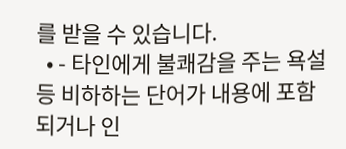를 받을 수 있습니다.
  • - 타인에게 불쾌감을 주는 욕설 등 비하하는 단어가 내용에 포함되거나 인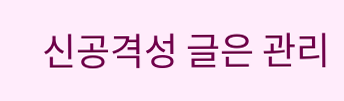신공격성 글은 관리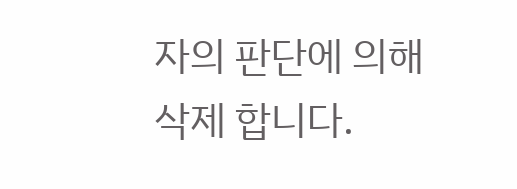자의 판단에 의해 삭제 합니다.